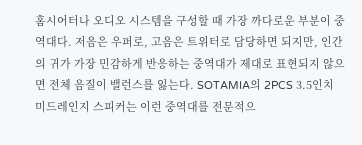홈시어터나 오디오 시스템을 구성할 때 가장 까다로운 부분이 중역대다. 저음은 우퍼로, 고음은 트위터로 담당하면 되지만, 인간의 귀가 가장 민감하게 반응하는 중역대가 제대로 표현되지 않으면 전체 음질이 밸런스를 잃는다. SOTAMIA의 2PCS 3.5인치 미드레인지 스피커는 이런 중역대를 전문적으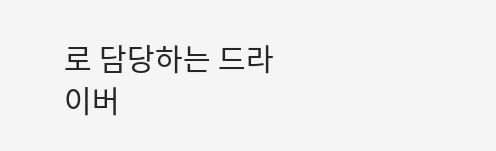로 담당하는 드라이버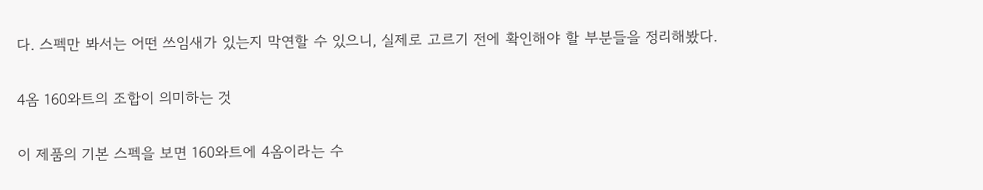다. 스펙만 봐서는 어떤 쓰임새가 있는지 막연할 수 있으니, 실제로 고르기 전에 확인해야 할 부분들을 정리해봤다.

4옴 160와트의 조합이 의미하는 것

이 제품의 기본 스펙을 보면 160와트에 4옴이라는 수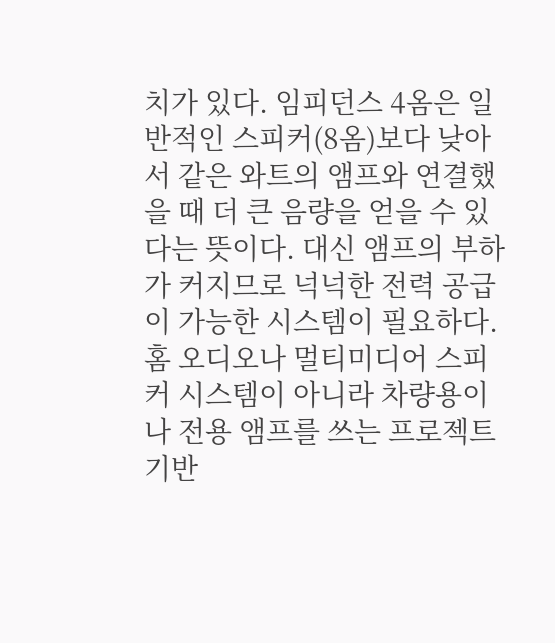치가 있다. 임피던스 4옴은 일반적인 스피커(8옴)보다 낮아서 같은 와트의 앰프와 연결했을 때 더 큰 음량을 얻을 수 있다는 뜻이다. 대신 앰프의 부하가 커지므로 넉넉한 전력 공급이 가능한 시스템이 필요하다. 홈 오디오나 멀티미디어 스피커 시스템이 아니라 차량용이나 전용 앰프를 쓰는 프로젝트 기반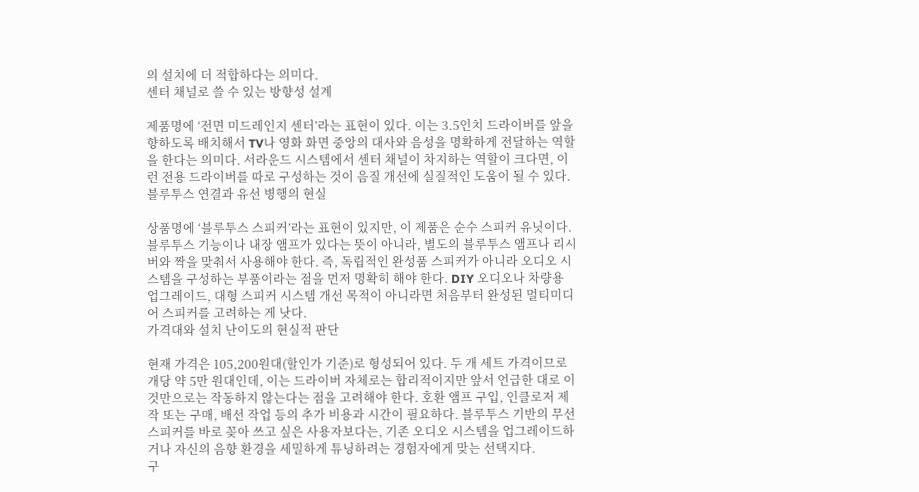의 설치에 더 적합하다는 의미다.
센터 채널로 쓸 수 있는 방향성 설계

제품명에 ‘전면 미드레인지 센터’라는 표현이 있다. 이는 3.5인치 드라이버를 앞을 향하도록 배치해서 TV나 영화 화면 중앙의 대사와 음성을 명확하게 전달하는 역할을 한다는 의미다. 서라운드 시스템에서 센터 채널이 차지하는 역할이 크다면, 이런 전용 드라이버를 따로 구성하는 것이 음질 개선에 실질적인 도움이 될 수 있다.
블루투스 연결과 유선 병행의 현실

상품명에 ‘블루투스 스피커’라는 표현이 있지만, 이 제품은 순수 스피커 유닛이다. 블루투스 기능이나 내장 앰프가 있다는 뜻이 아니라, 별도의 블루투스 앰프나 리시버와 짝을 맞춰서 사용해야 한다. 즉, 독립적인 완성품 스피커가 아니라 오디오 시스템을 구성하는 부품이라는 점을 먼저 명확히 해야 한다. DIY 오디오나 차량용 업그레이드, 대형 스피커 시스템 개선 목적이 아니라면 처음부터 완성된 멀티미디어 스피커를 고려하는 게 낫다.
가격대와 설치 난이도의 현실적 판단

현재 가격은 105,200원대(할인가 기준)로 형성되어 있다. 두 개 세트 가격이므로 개당 약 5만 원대인데, 이는 드라이버 자체로는 합리적이지만 앞서 언급한 대로 이것만으로는 작동하지 않는다는 점을 고려해야 한다. 호환 앰프 구입, 인클로저 제작 또는 구매, 배선 작업 등의 추가 비용과 시간이 필요하다. 블루투스 기반의 무선 스피커를 바로 꽂아 쓰고 싶은 사용자보다는, 기존 오디오 시스템을 업그레이드하거나 자신의 음향 환경을 세밀하게 튜닝하려는 경험자에게 맞는 선택지다.
구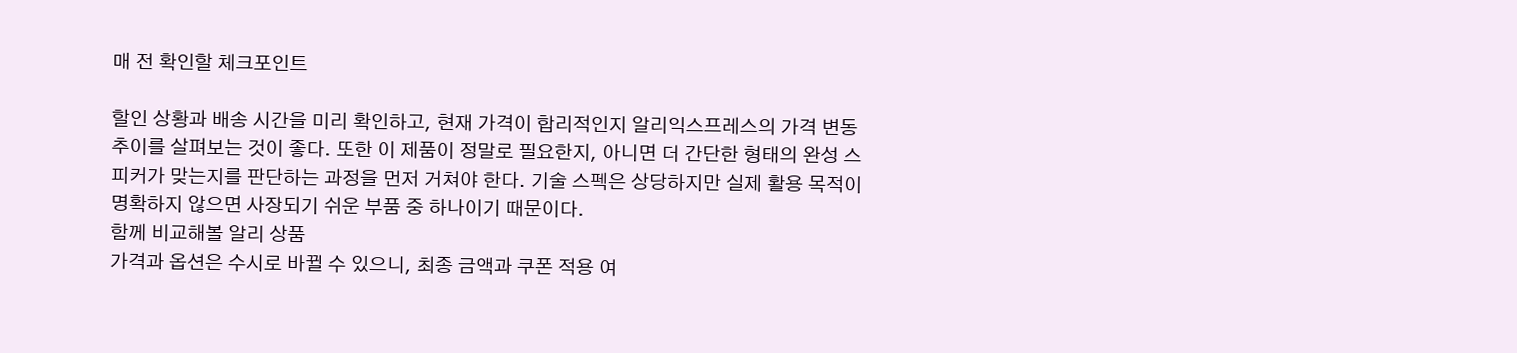매 전 확인할 체크포인트

할인 상황과 배송 시간을 미리 확인하고, 현재 가격이 합리적인지 알리익스프레스의 가격 변동 추이를 살펴보는 것이 좋다. 또한 이 제품이 정말로 필요한지, 아니면 더 간단한 형태의 완성 스피커가 맞는지를 판단하는 과정을 먼저 거쳐야 한다. 기술 스펙은 상당하지만 실제 활용 목적이 명확하지 않으면 사장되기 쉬운 부품 중 하나이기 때문이다.
함께 비교해볼 알리 상품
가격과 옵션은 수시로 바뀔 수 있으니, 최종 금액과 쿠폰 적용 여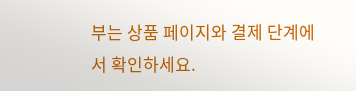부는 상품 페이지와 결제 단계에서 확인하세요.